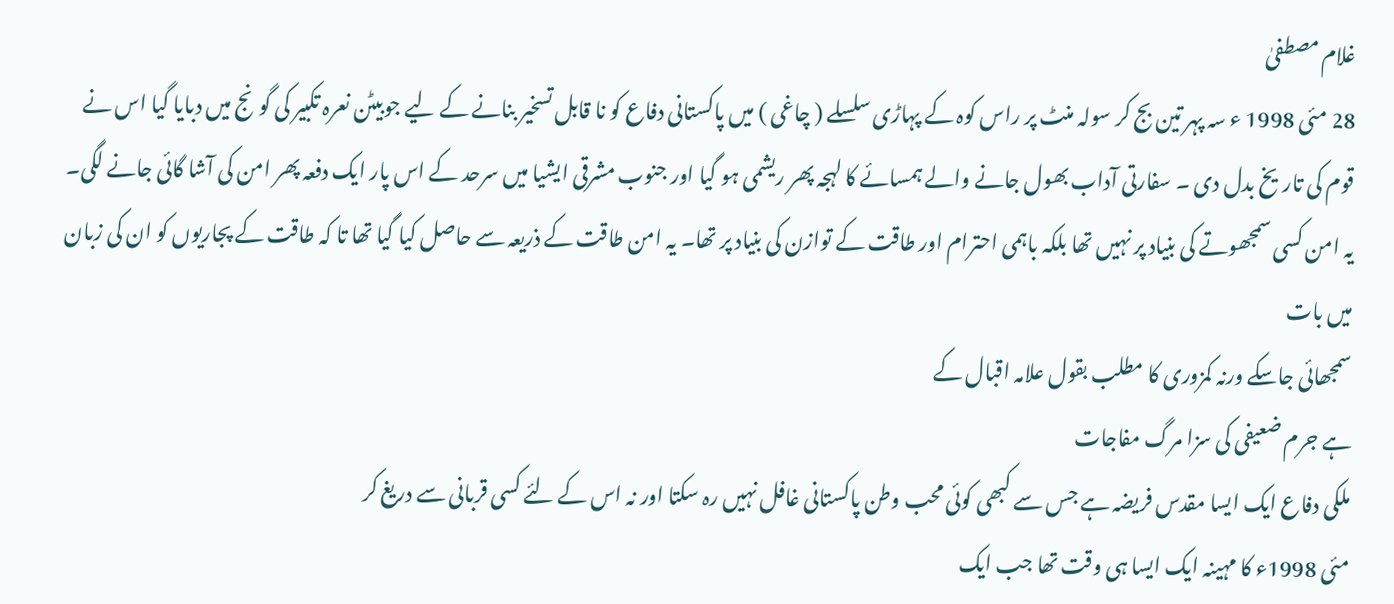غلام مصطفیٰ
28 مئی 1998 ء سہ پہر تین بج کر سولہ منٹ پر راس کوہ کے پہاڑی سلسلے ( چاغی ) میں پاکستانی دفاع کو نا قابل تسخیر بنانے کے لیے جوبیٹن نعرہ تکبیر کی گونج میں دبایا گیا اس نے قوم کی تاریخ بدل دی ۔ سفارتی آداب بھول جانے والے ہمسائے کا لہجہ پھر ریشمی ہو گیا اور جنوب مشرقی ایشیا میں سرحد کے اس پار ایک دفعہ پھر امن کی آشا گائی جانے لگی۔ یہ امن کسی سمجھوتے کی بنیاد پر نہیں تھا بلکہ باہمی احترام اور طاقت کے توازن کی بنیاد پر تھا۔ یہ امن طاقت کے ذریعہ سے حاصل کیا گیا تھا تا کہ طاقت کے پجاریوں کو ان کی زبان میں بات
سمجھائی جاسکے ورنہ کمزوری کا مطلب بقول علامہ اقبال کے
ہے جرم ضعیفی کی سزا مرگ مفاجات
ملکی دفاع ایک ایسا مقدس فریضہ ہے جس سے کبھی کوئی محب وطن پاکستانی غافل نہیں رہ سکتا اور نہ اس کے لئے کسی قربانی سے دریغ کر
مئی 1998ء کا مہینہ ایک ایسا ہی وقت تھا جب ایک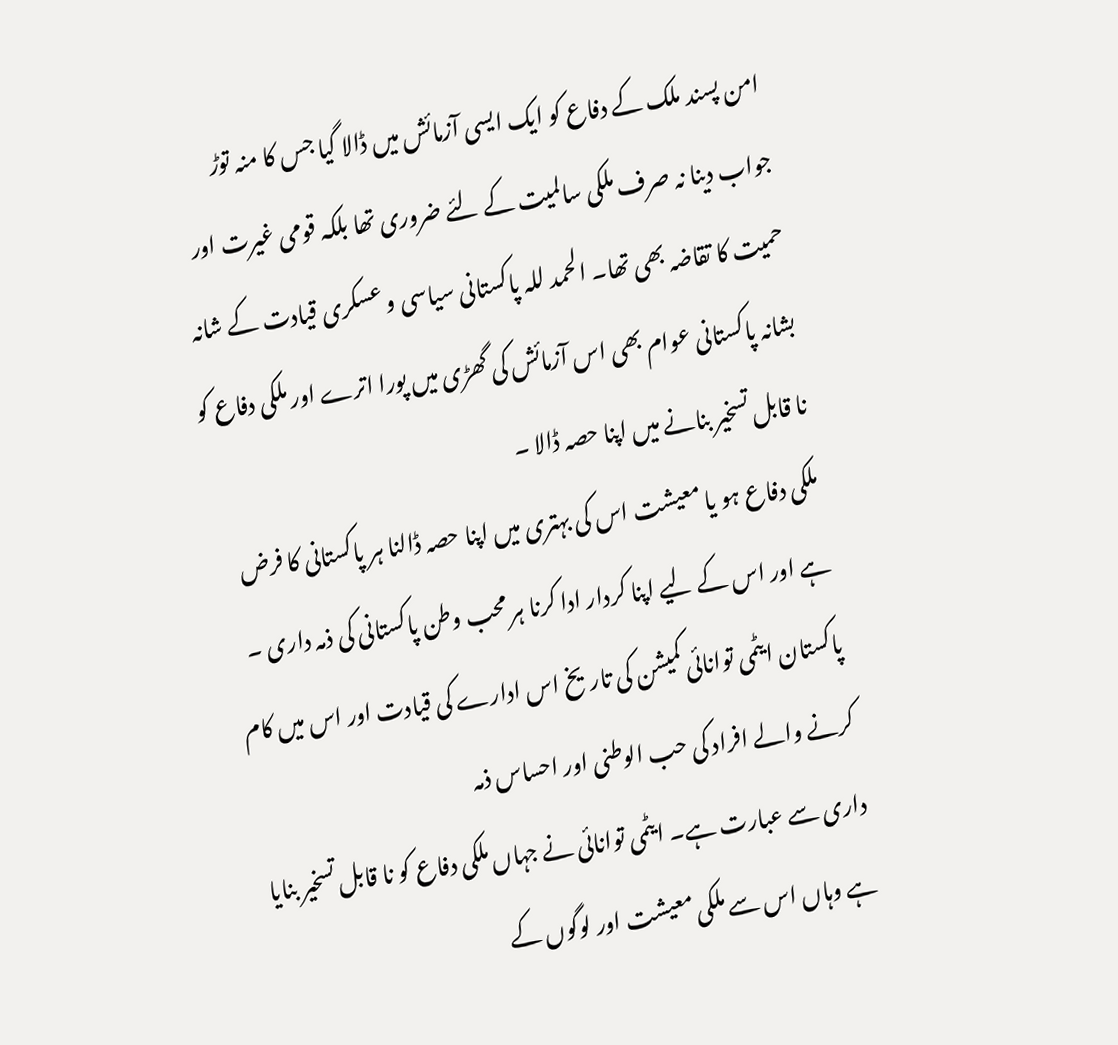امن پسند ملک کے دفاع کو ایک ایسی آزمائش میں ڈالا گیا جس کا منہ توڑ جواب دینا نہ صرف ملکی سالمیت کے لئے ضروری تھا بلکہ قومی غیرت اور حمیت کا تقاضہ بھی تھا۔ الحمد للہ پاکستانی سیاسی و عسکری قیادت کے شانہ بشانہ پاکستانی عوام بھی اس آزمائش کی گھڑی میں پورا اترے اور ملکی دفاع کو نا قابل تسخیر بنانے میں اپنا حصہ ڈالا ۔
ملکی دفاع ہو یا معیشت اس کی بہتری میں اپنا حصہ ڈالنا ہر پاکستانی کا فرض ہے اور اس کے لیے اپنا کردار ادا کرنا ہر محب وطن پاکستانی کی ذمہ داری ۔ پاکستان ایٹمی توانائی کمیشن کی تاریخ اس ادارے کی قیادت اور اس میں کام کرنے والے افراد کی حب الوطنی اور احساس ذمہ
داری سے عبارت ہے۔ ایٹمی توانائی نے جہاں ملکی دفاع کو نا قابل تسخیر بنایا ہے وہاں اس سے ملکی معیشت اور لوگوں کے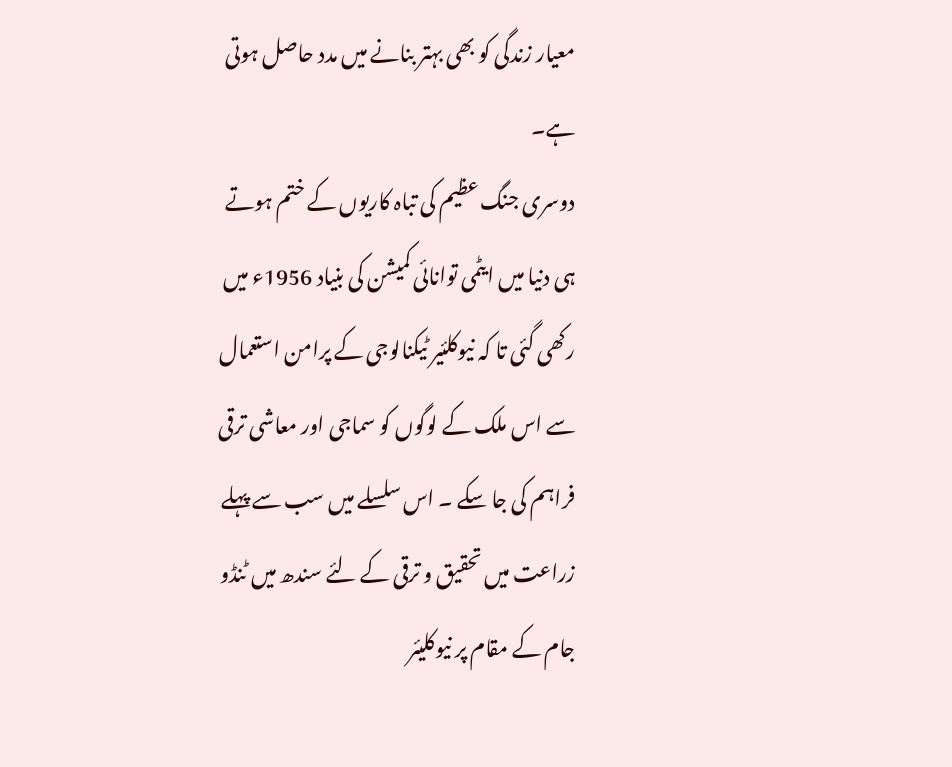معیار زندگی کو بھی بہتر بنانے میں مدد حاصل ہوتی ہے۔
دوسری جنگ عظیم کی تباہ کاریوں کے ختم ہوتے ہی دنیا میں ایٹمی توانائی کمیشن کی بنیاد 1956ء میں رکھی گئی تا کہ نیوکلئیر ٹیکنالوجی کے پرامن استعمال سے اس ملک کے لوگوں کو سماجی اور معاشی ترقی فراہم کی جا سکے ۔ اس سلسلے میں سب سے پہلے زراعت میں تحقیق و ترقی کے لئے سندھ میں ٹنڈو جام کے مقام پر نیوکلیئر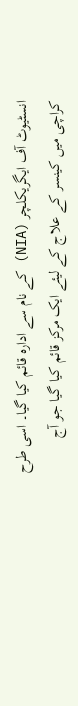انسٹیوٹ آف ایگریکلچر (NIA) کے نام سے ادارہ قائم کیا گیا۔ اسی طرح کراچی میں کینسر کے علاج کے لیئے ایک مرکز قائم کیا گیا جو آج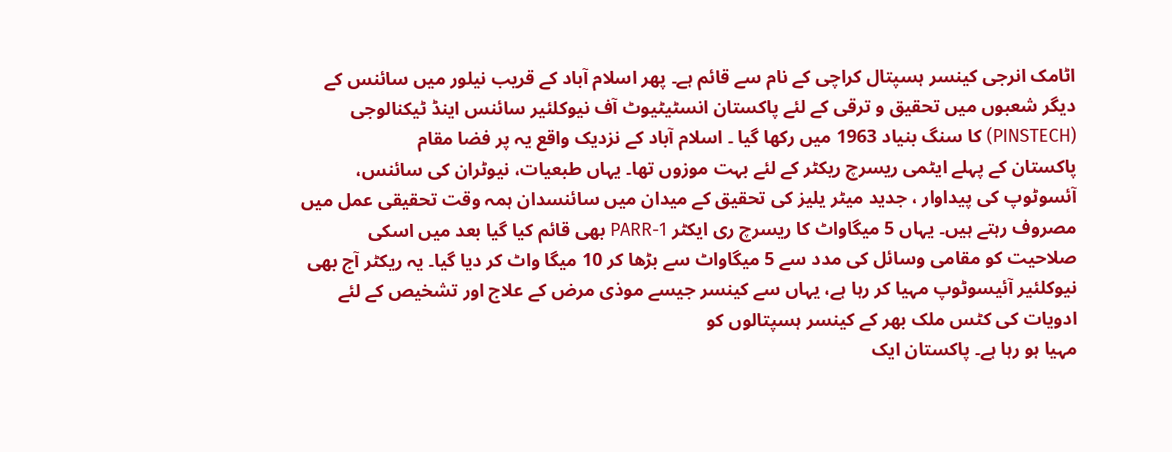اٹامک انرجی کینسر ہسپتال کراچی کے نام سے قائم ہے۔ پھر اسلام آباد کے قریب نیلور میں سائنس کے دیگر شعبوں میں تحقیق و ترقی کے لئے پاکستان انسٹیٹیوٹ آف نیوکلئیر سائنس اینڈ ٹیکنالوجی (PINSTECH) کا سنگ بنیاد 1963 میں رکھا گیا ۔ اسلام آباد کے نزدیک واقع یہ پر فضا مقام
پاکستان کے پہلے ایٹمی ریسرچ ریکٹر کے لئے بہت موزوں تھا۔ یہاں طبعیات، نیوٹران کی سائنس، آئسوٹوپ کی پیداوار ، جدید میٹر یلیز کی تحقیق کے میدان میں سائنسدان ہمہ وقت تحقیقی عمل میں مصروف رہتے ہیں۔ یہاں 5 میگاواٹ کا ریسرچ ری ایکٹر 1-PARR بھی قائم کیا گیا بعد میں اسکی صلاحیت کو مقامی وسائل کی مدد سے 5 میگاواٹ سے بڑھا کر 10 میگا واٹ کر دیا گیا۔ یہ ریکٹر آج بھی نیوکلئیر آئیسوٹوپ مہیا کر رہا ہے، یہاں سے کینسر جیسے موذی مرض کے علاج اور تشخیص کے لئے ادویات کی کٹس ملک بھر کے کینسر ہسپتالوں کو
مہیا ہو رہا ہے۔ پاکستان ایک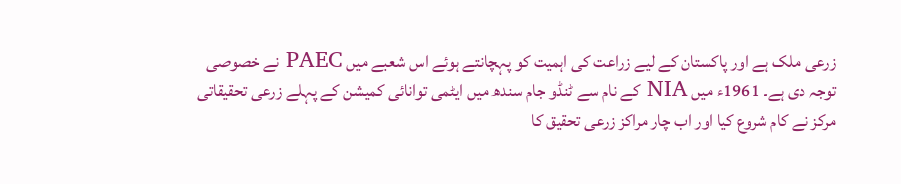زرعی ملک ہے اور پاکستان کے لیے زراعت کی اہمیت کو پہچانتے ہوئے اس شعبے میں PAEC نے خصوصی توجہ دی ہے۔ 1961ء میں NIA کے نام سے ٹنڈو جام سندھ میں ایٹمی توانائی کمیشن کے پہلے زرعی تحقیقاتی مرکز نے کام شروع کیا اور اب چار مراکز زرعی تحقیق کا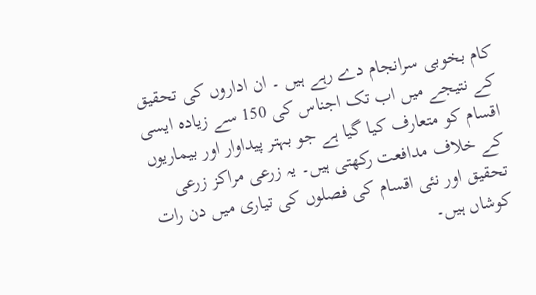کام بخوبی سرانجام دے رہے ہیں ۔ ان اداروں کی تحقیق کے نتیجے میں اب تک اجناس کی 150 سے زیادہ ایسی اقسام کو متعارف کیا گیا ہے جو بہتر پیداوار اور بیماریوں کے خلاف مدافعت رکھتی ہیں۔ یہ زرعی مراکز زرعی تحقیق اور نئی اقسام کی فصلوں کی تیاری میں دن رات کوشاں ہیں۔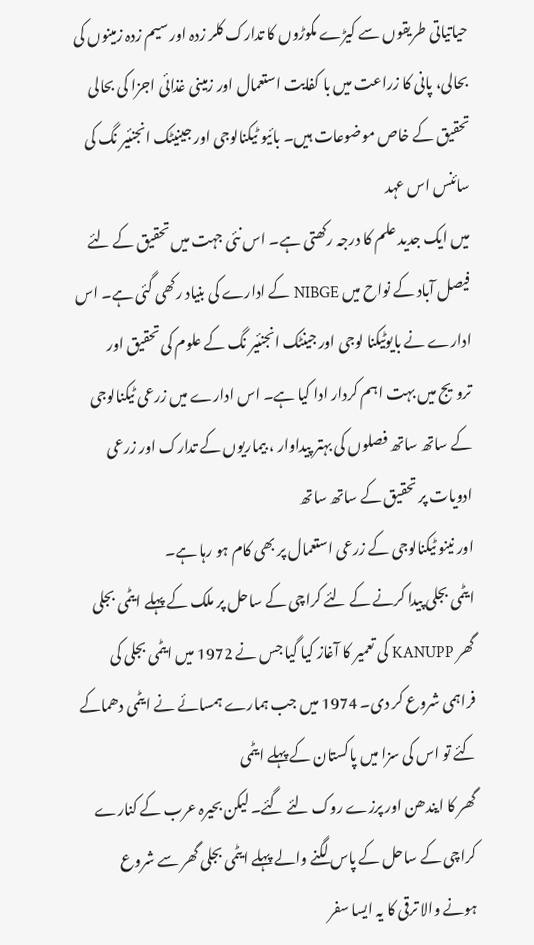حیاتیاتی طریقوں سے کیڑے مکوڑوں کا تدارک کلر زدہ اور سیم زدہ زمینوں کی بحالی، پانی کا زراعت میں با کفایت استعمال اور زمینی غذائی اجزا کی بحالی تحقیق کے خاص موضوعات ہیں۔ بائیو ٹیکنالوجی اور جینیٹک انجنئیر نگ کی سائنس اس عہد
میں ایک جدید علم کا درجہ رکھتی ہے۔ اس نئی جہت میں تحقیق کے لئے فیصل آباد کے نواح میں NIBGE کے ادارے کی بنیاد رکھی گئی ہے۔ اس ادارے نے بایوٹیکنا لوجی اور جینٹک انجنئیر نگ کے علوم کی تحقیق اور ترویج میں بہت اہم کردار ادا کیا ہے۔ اس ادارے میں زرعی ٹیکنالوجی کے ساتھ ساتھ فصلوں کی بہتر پیداوار ، بیماریوں کے تدارک اور زرعی ادویات پر تحقیق کے ساتھ ساتھ
اور نینو ٹیکنالوجی کے زرعی استعمال پر بھی کام ہو رہا ہے۔
ایٹمی بجلی پیدا کرنے کے لئے کراچی کے ساحل پر ملک کے پہلے ایٹمی بجلی گھر KANUPP کی تعمیر کا آغاز کیا گیا جس نے 1972 میں ایٹمی بجلی کی فراہمی شروع کر دی۔ 1974 میں جب ہمارے ہمسائے نے ایٹمی دھماکے کئے تو اس کی سزا میں پاکستان کے پہلے ایٹمی
گھر کا ایندھن اور پرزے روک لئے گئے۔ لیکن بحیرہ عرب کے کنارے کراچی کے ساحل کے پاس لگنے والے پہلے ایٹمی بجلی گھر سے شروع ہونے والا ترقی کا یہ ایسا سفر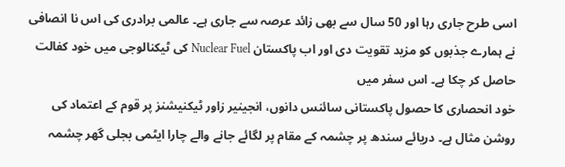اسی طرح جاری رہا اور 50 سال سے بھی زائد عرصہ سے جاری ہے۔ عالمی برادری کی اس نا انصافی نے ہمارے جذبوں کو مزید تقویت دی اور اب پاکستان Nuclear Fuel کی ٹیکنالوجی میں خود کفالت حاصل کر چکا ہے۔ اس سفر میں
خود انحصاری کا حصول پاکستانی سائنس دانوں، انجینیر زاور ٹیکنیشنز پر قوم کے اعتماد کی روشن مثال ہے۔ دریائے سندھ پر چشمہ کے مقام پر لگائے جانے والے چارا ایٹمی بجلی گھر چشمہ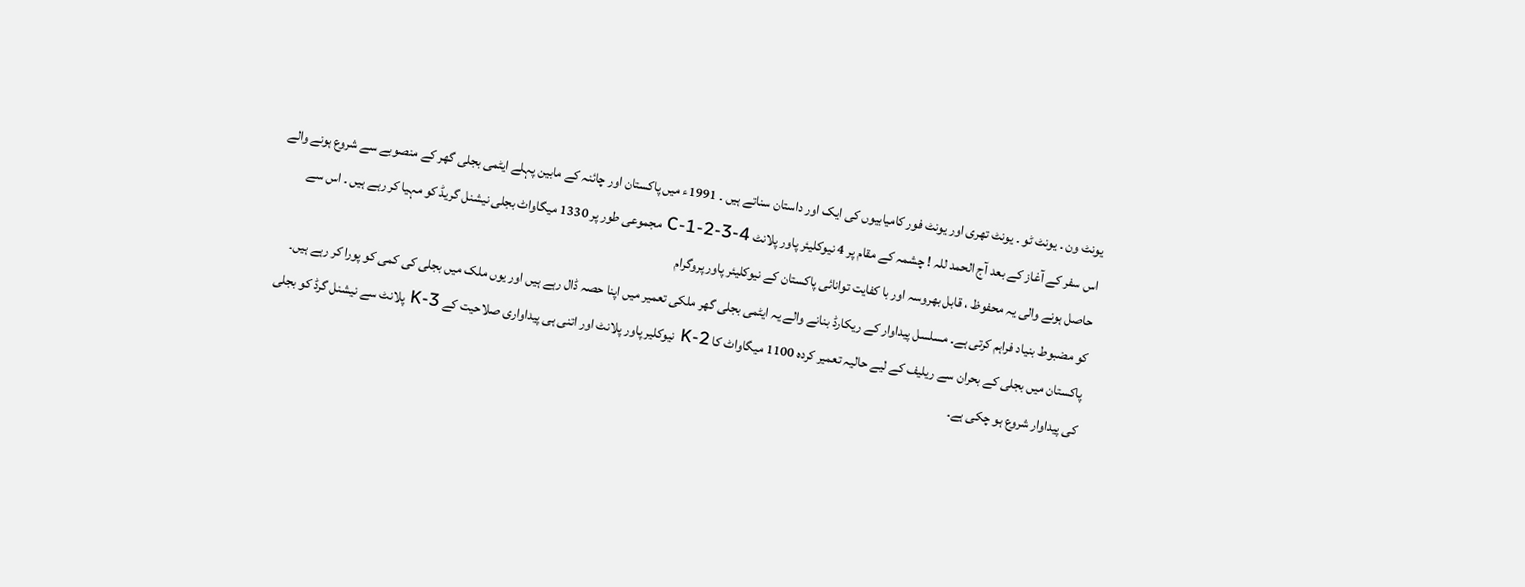یونٹ ون ۔ یونٹ ٹو ۔ یونٹ تھری اور یونٹ فور کامیابیوں کی ایک اور داستان سناتے ہیں ۔ 1991ء میں پاکستان اور چائنہ کے مابین پہلے ایٹمی بجلی گھر کے منصوبے سے شروع ہونے والے اس سفر کے آغاز کے بعد آج الحمد للہ ! چشمہ کے مقام پر 4 نیوکلیئر پاور پلانٹ 4-3-2-1-C مجموعی طور پر 1330 میگاواٹ بجلی نیشنل گریڈ کو مہیا کر رہے ہیں ۔ اس سے حاصل ہونے والی یہ محفوظ ، قابل بھروسہ اور با کفایت توانائی پاکستان کے نیوکلیئر پاور پروگرام
کو مضبوط بنیاد فراہم کرتی ہے۔ مسلسل پیداوار کے ریکارڈ بنانے والے یہ ایٹمی بجلی گھر ملکی تعمیر میں اپنا حصہ ڈال رہے ہیں اور یوں ملک میں بجلی کی کمی کو پورا کر رہے ہیں۔ پاکستان میں بجلی کے بحران سے ریلیف کے لیے حالیہ تعمیر کردہ 1100 میگاواٹ کا 2-K نیوکلیر پاور پلانٹ اور اتنی ہی پیداواری صلاحیت کے 3-K پلانٹ سے نیشنل گرڈ کو بجلی کی پیداوار شروع ہو چکی ہے۔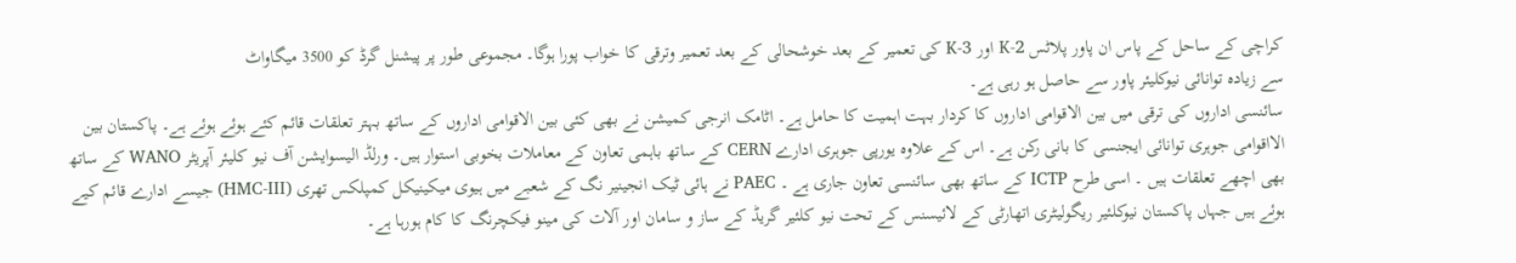کراچی کے ساحل کے پاس ان پاور پلاٹس 2-K اور 3-K کی تعمیر کے بعد خوشحالی کے بعد تعمیر وترقی کا خواب پورا ہوگا۔ مجموعی طور پر پیشنل گرڈ کو 3500 میگاواٹ
سے زیادہ توانائی نیوکلیئر پاور سے حاصل ہو رہی ہے۔
سائنسی اداروں کی ترقی میں بین الاقوامی اداروں کا کردار بہت اہمیت کا حامل ہے۔ اٹامک انرجی کمیشن نے بھی کئی بین الاقوامی اداروں کے ساتھ بہتر تعلقات قائم کئے ہوئے ہوئے ہے۔ پاکستان بین الااقوامی جوہری توانائی ایجنسی کا بانی رکن ہے۔ اس کے علاوہ یورپی جوہری ادارے CERN کے ساتھ باہمی تعاون کے معاملات بخوبی استوار ہیں۔ ورلڈ الیسوایشن آف نیو کلیئر آپریٹر WANO کے ساتھ بھی اچھے تعلقات ہیں ۔ اسی طرح ICTP کے ساتھ بھی سائنسی تعاون جاری ہے ۔ PAEC نے ہائی ٹیک انجینیر نگ کے شعبے میں ہیوی میکینیکل کمپلکس تھری (HMC-III) جیسے ادارے قائم کیے ہوئے ہیں جہاں پاکستان نیوکلئیر ریگولیٹری اتھارٹی کے لائیسنس کے تحت نیو کلئیر گریڈ کے ساز و سامان اور آلات کی مینو فیکچرنگ کا کام ہورہا ہے۔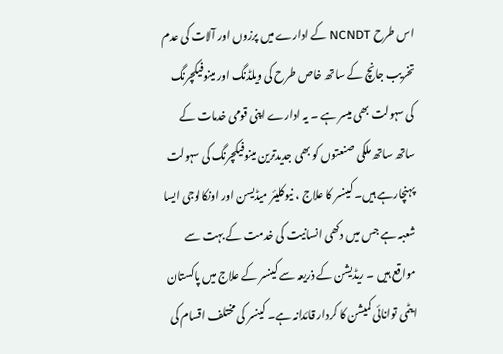اس طرح NCNDT کے ادارے میں پرزوں اور آلات کی عدم تخریب جانچ کے ساتھ خاص طرح کی ویلڈنگ اور مینوفیکچرنگ کی سہولت بھی میسر ہے ۔ یہ ادارے اپنی قومی خدمات کے
ساتھ ساتھ ملکی صنعتوں کو بھی جدیدترین مینوفیکچرنگ کی سہولت پہنچارہے ہیں۔ کینسر کا علاج ، نیوکلیئر میڈیسن اور اونکالوجی ایسا شعبہ ہے جس میں دکھی انسانیت کی خدمت کے بہت سے مواقع ہیں ۔ ریڈیشن کے ذریعہ سے کینسر کے علاج میں پاکستان ایٹمی توانائی کمیشن کا کردار قائدانہ ہے۔ کینسر کی مختلف اقسام کی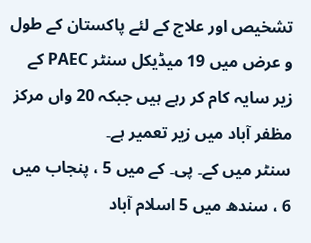تشخیص اور علاج کے لئے پاکستان کے طول و عرض میں 19 میڈیکل سنٹر PAEC کے زیر سایہ کام کر رہے ہیں جبکہ 20 واں مرکز مظفر آباد میں زیر تعمیر ہے۔
سنٹر میں کے۔ پی۔ کے میں 5 ، پنجاب میں 6 ، سندھ میں 5 اسلام آباد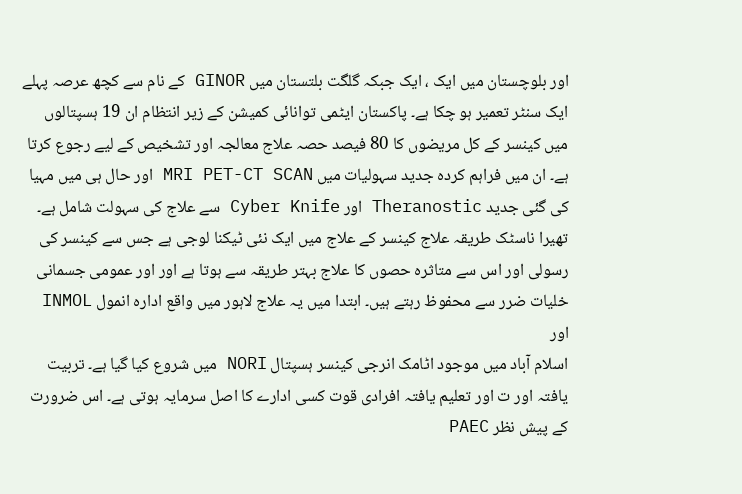اور بلوچستان میں ایک ، ایک جبکہ گلگت بلتستان میں GINOR کے نام سے کچھ عرصہ پہلے ایک سنٹر تعمیر ہو چکا ہے۔ پاکستان ایٹمی توانائی کمیشن کے زیر انتظام ان 19 ہسپتالوں میں کینسر کے کل مریضوں کا 80 فیصد حصہ علاج معالجہ اور تشخیص کے لیے رجوع کرتا ہے۔ ان میں فراہم کردہ جدید سہولیات میں MRI PET-CT SCAN اور حال ہی میں مہیا کی گئی جدید Theranostic اور Cyber Knife سے علاج کی سہولت شامل ہے۔ تھیرا ناسٹک طریقہ علاج کینسر کے علاج میں ایک نئی ٹیکنا لوجی ہے جس سے کینسر کی رسولی اور اس سے متاثرہ حصوں کا علاج بہتر طریقہ سے ہوتا ہے اور اور عمومی جسمانی خلیات ضرر سے محفوظ رہتے ہیں۔ ابتدا میں یہ علاج لاہور میں واقع ادارہ انمول INMOL اور
اسلام آباد میں موجود اٹامک انرجی کینسر ہسپتال NORI میں شروع کیا گیا ہے۔ تربیت یافتہ اور ت اور تعلیم یافتہ افرادی قوت کسی ادارے کا اصل سرمایہ ہوتی ہے۔ اس ضرورت کے پیش نظر PAEC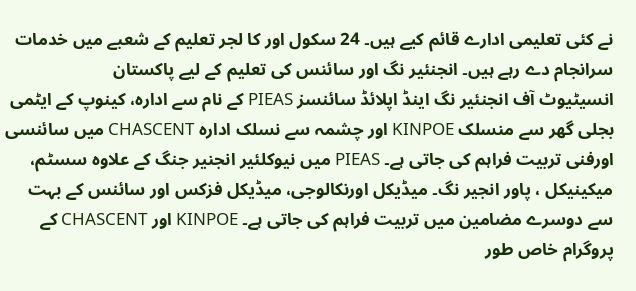نے کئی تعلیمی ادارے قائم کیے ہیں۔ 24 سکول اور کا لجر تعلیم کے شعبے میں خدمات سرانجام دے رہے ہیں۔ انجنئیر نگ اور سائنس کی تعلیم کے لیے پاکستان
انسیٹیوٹ آف انجنئیر نگ اینڈ اپلائڈ سائنسز PIEAS کے نام سے ادارہ، کینوپ کے ایٹمی بجلی گھر سے منسلک KINPOE اور چشمہ سے نسلک ادارہ CHASCENT میں سائنسی اورفنی تربیت فراہم کی جاتی ہے۔ PIEAS میں نیوکلئیر انجنیر جنگ کے علاوہ سسٹم، میکینیکل ، پاور انجیر نگ۔ میڈیکل اورنکالوجی، میڈیکل فزکس اور سائنس کے بہت سے دوسرے مضامین میں تربیت فراہم کی جاتی ہے۔ KINPOE اور CHASCENT کے پروگرام خاص طور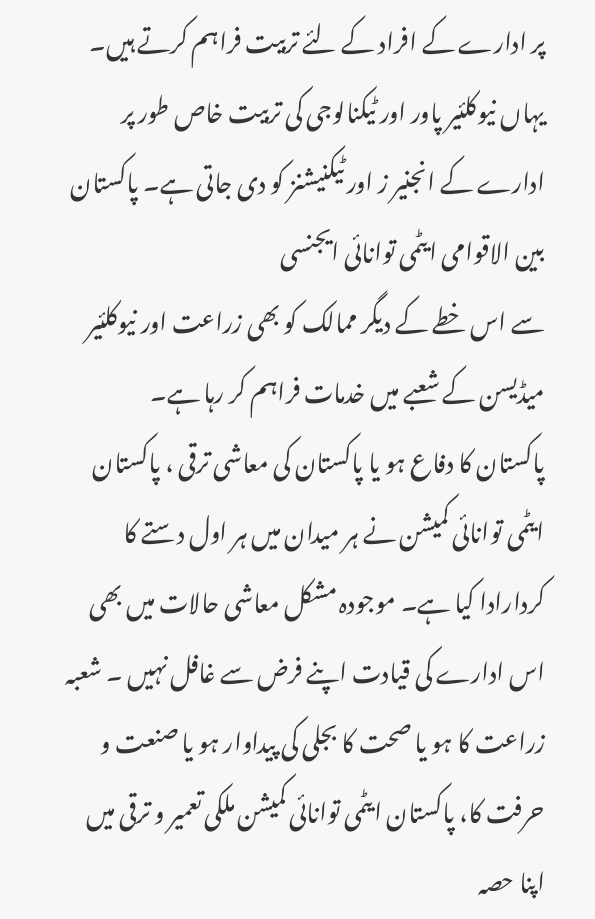پر ادارے کے افراد کے لئے تربیت فراہم کرتے ہیں۔ یہاں نیوکلئیر پاور اور ٹیکنالوجی کی تربیت خاص طور پر ادارے کے انجنیر ز اور ٹیکنیشنز کو دی جاتی ہے۔ پاکستان بین الاقوامی ایٹمی توانائی ایجنسی
سے اس خطے کے دیگر ممالک کو بھی زراعت اور نیوکلئیر میڈیسن کے شعبے میں خدمات فراہم کر رہا ہے۔
پاکستان کا دفاع ہو یا پاکستان کی معاشی ترقی ، پاکستان ایٹمی توانائی کمیشن نے ہر میدان میں ہر اول دستے کا کردارادا کیا ہے۔ موجودہ مشکل معاشی حالات میں بھی اس ادارے کی قیادت اپنے فرض سے غافل نہیں ۔ شعبہ زراعت کا ہو یا صحت کا بجلی کی پیداوار ہو یا صنعت و
حرفت کا، پاکستان ایٹمی توانائی کمیشن ملکی تعمیر و ترقی میں اپنا حصہ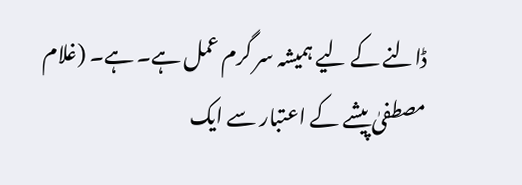ڈالنے کے لیے ہمیشہ سر گرم عمل ہے۔ ہے۔ (غلام مصطفیٰ پیشے کے اعتبار سے ایک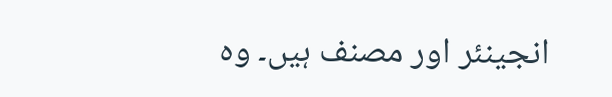انجینئر اور مصنف ہیں۔ وہ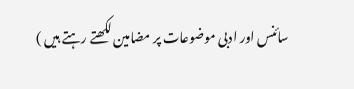سائنس اور ادبی موضوعات پر مضامین لکھتے رہتے ہیں )